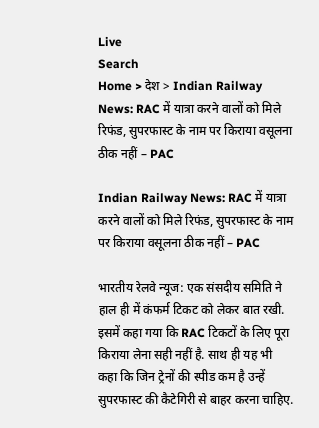Live
Search
Home > देश > Indian Railway News: RAC में यात्रा करने वालों को मिले रिफंड, सुपरफास्ट के नाम पर किराया वसूलना ठीक नहीं – PAC

Indian Railway News: RAC में यात्रा करने वालों को मिले रिफंड, सुपरफास्ट के नाम पर किराया वसूलना ठीक नहीं – PAC

भारतीय रेलवे न्यूज: एक संसदीय समिति ने हाल ही में कंफर्म टिकट को लेकर बात रखी. इसमें कहा गया कि RAC टिकटों के लिए पूरा किराया लेना सही नहीं है. साथ ही यह भी कहा कि जिन ट्रेनों की स्पीड कम है उन्हें सुपरफास्ट की कैटेगिरी से बाहर करना चाहिए.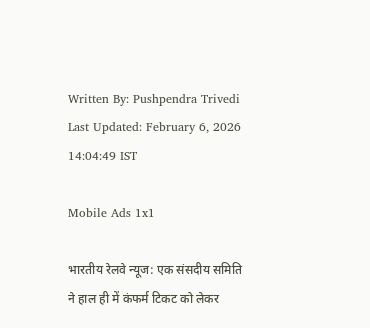Written By: Pushpendra Trivedi
Last Updated: February 6, 2026 14:04:49 IST

Mobile Ads 1x1

भारतीय रेलवे न्यूज: एक संसदीय समिति ने हाल ही में कंफर्म टिकट को लेकर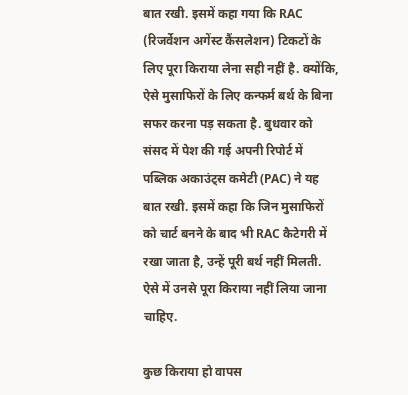बात रखी. इसमें कहा गया कि RAC (रिजर्वेशन अगेंस्ट कैंसलेशन) टिकटों के लिए पूरा किराया लेना सही नहीं है. क्योंकि, ऐसे मुसाफिरों के लिए कन्फर्म बर्थ के बिना सफर करना पड़ सकता है. बुधवार को संसद में पेश की गई अपनी रिपोर्ट में पब्लिक अकाउंट्स कमेटी (PAC) ने यह बात रखी. इसमें कहा कि जिन मुसाफिरों को चार्ट बनने के बाद भी RAC कैटेगरी में रखा जाता है, उन्हें पूरी बर्थ नहीं मिलती. ऐसे में उनसे पूरा किराया नहीं लिया जाना चाहिए.

कुछ किराया हो वापस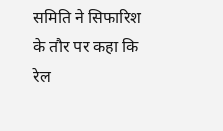समिति ने सिफारिश के तौर पर कहा कि रेल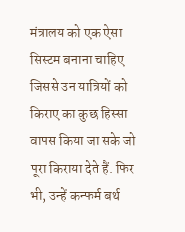मंत्रालय को एक ऐसा सिस्टम बनाना चाहिए जिससे उन यात्रियों को किराए का कुछ हिस्सा वापस किया जा सके जो पूरा किराया देते हैं. फिर भी, उन्हें कन्फर्म बर्थ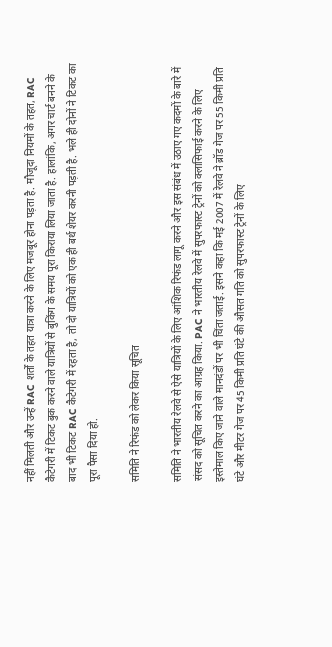नहीं मिलती और उन्हें RAC शर्तों के तहत यात्रा करने के लिए मजबूर होना पड़ता है. मौजूदा नियमों के तहत, RAC कैटेगरी में टिकट बुक करने वाले यात्रियों से बुकिंग के समय पूरा किराया लिया जाता है. हालांकि, अगर चार्ट बनने के बाद भी टिकट RAC कैटेगरी में रहता है, तो दो यात्रियों को एक ही बर्थ शेयर करनी पड़ती है. भले ही दोनों ने टिकट का पूरा पैसा दिया हो.

समिति ने रिफंड को लेकर किया सूचित

समिति ने भारतीय रेलवे से ऐसे यात्रियों के लिए आंशिक रिफंड लागू करने और इस संबंध में उठाए गए कदमों के बारे में संसद को सूचित करने का आग्रह किया. PAC ने भारतीय रेलवे में सुपरफास्ट ट्रेनों को क्लासिफाई करने के लिए इस्तेमाल किए जाने वाले मानदंडों पर भी चिंता जताई. इसने कहा कि मई 2007 में रेलवे ने ब्रॉड गेज पर 55 किमी प्रति घंटे और मीटर गेज पर 45 किमी प्रति घंटे की औसत गति को सुपरफास्ट ट्रेनों के लिए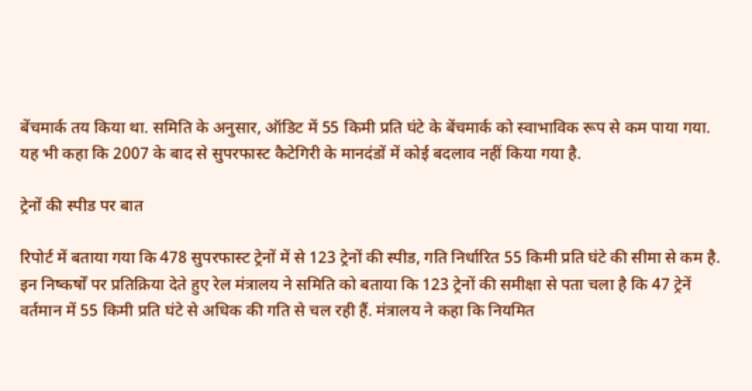बेंचमार्क तय किया था. समिति के अनुसार, ऑडिट में 55 किमी प्रति घंटे के बेंचमार्क को स्वाभाविक रूप से कम पाया गया. यह भी कहा कि 2007 के बाद से सुपरफास्ट कैटेगिरी के मानदंडों में कोई बदलाव नहीं किया गया है.

ट्रेनों की स्पीड पर बात

रिपोर्ट में बताया गया कि 478 सुपरफास्ट ट्रेनों में से 123 ट्रेनों की स्पीड, गति निर्धारित 55 किमी प्रति घंटे की सीमा से कम है. इन निष्कर्षों पर प्रतिक्रिया देते हुए रेल मंत्रालय ने समिति को बताया कि 123 ट्रेनों की समीक्षा से पता चला है कि 47 ट्रेनें वर्तमान में 55 किमी प्रति घंटे से अधिक की गति से चल रही हैं. मंत्रालय ने कहा कि नियमित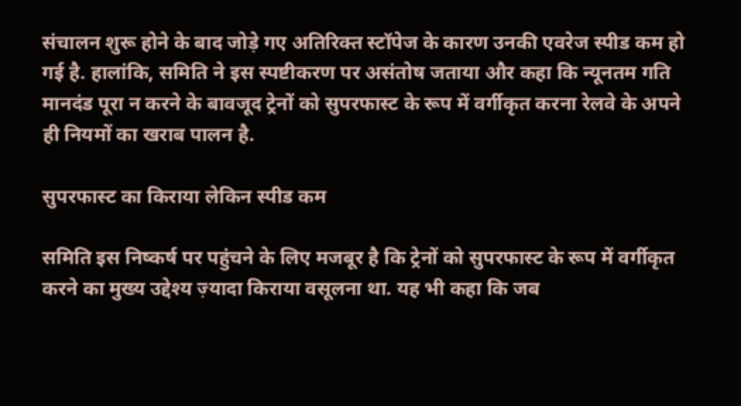संचालन शुरू होने के बाद जोड़े गए अतिरिक्त स्टॉपेज के कारण उनकी एवरेज स्पीड कम हो गई है. हालांकि, समिति ने इस स्पष्टीकरण पर असंतोष जताया और कहा कि न्यूनतम गति मानदंड पूरा न करने के बावजूद ट्रेनों को सुपरफास्ट के रूप में वर्गीकृत करना रेलवे के अपने ही नियमों का खराब पालन है.

सुपरफास्ट का किराया लेकिन स्पीड कम

समिति इस निष्कर्ष पर पहुंचने के लिए मजबूर है कि ट्रेनों को सुपरफास्ट के रूप में वर्गीकृत करने का मुख्य उद्देश्य ज़्यादा किराया वसूलना था. यह भी कहा कि जब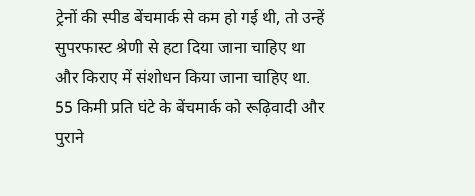ट्रेनों की स्पीड बेंचमार्क से कम हो गई थी, तो उन्हें सुपरफास्ट श्रेणी से हटा दिया जाना चाहिए था और किराए में संशोधन किया जाना चाहिए था. 55 किमी प्रति घंटे के बेंचमार्क को रूढ़िवादी और पुराने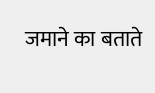जमाने का बताते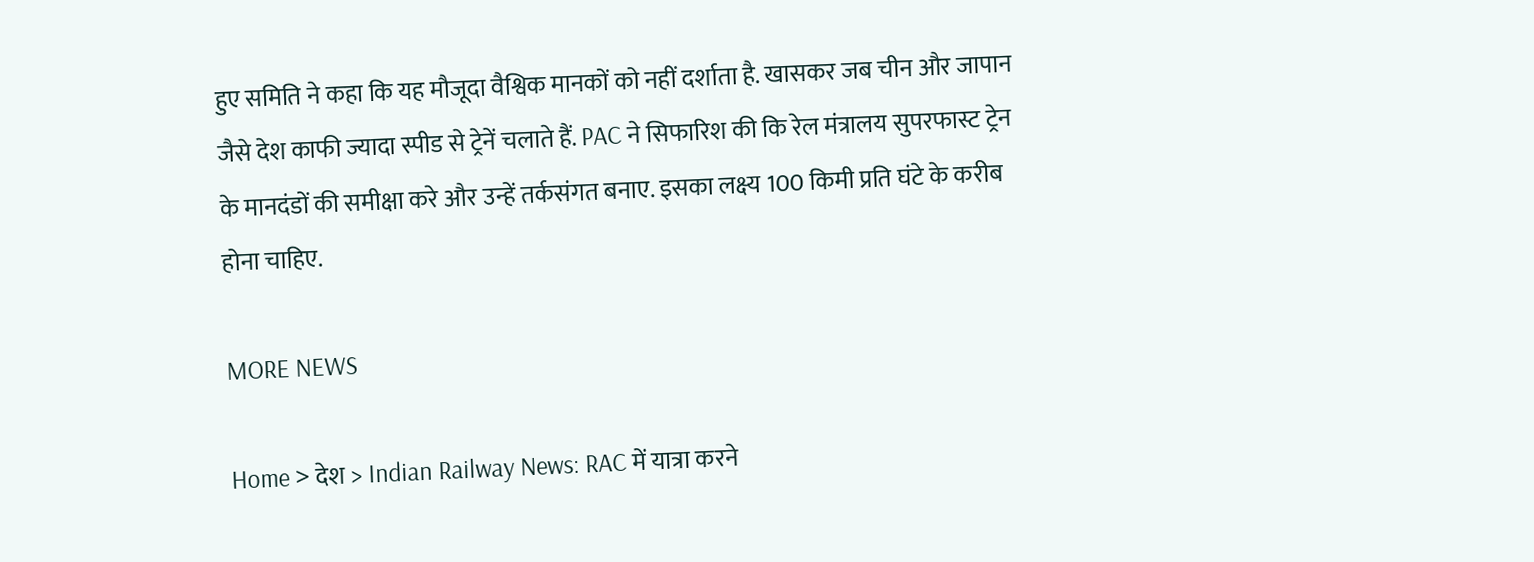हुए समिति ने कहा कि यह मौजूदा वैश्विक मानकों को नहीं दर्शाता है. खासकर जब चीन और जापान जैसे देश काफी ज्यादा स्पीड से ट्रेनें चलाते हैं. PAC ने सिफारिश की कि रेल मंत्रालय सुपरफास्ट ट्रेन के मानदंडों की समीक्षा करे और उन्हें तर्कसंगत बनाए. इसका लक्ष्य 100 किमी प्रति घंटे के करीब होना चाहिए.

MORE NEWS

Home > देश > Indian Railway News: RAC में यात्रा करने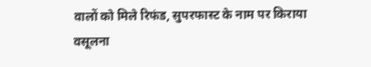वालों को मिले रिफंड, सुपरफास्ट के नाम पर किराया वसूलना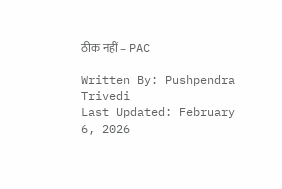ठीक नहीं – PAC

Written By: Pushpendra Trivedi
Last Updated: February 6, 2026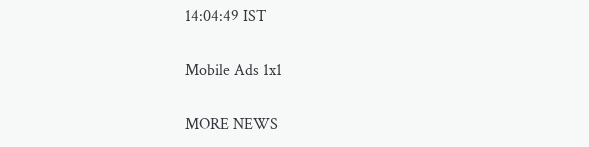14:04:49 IST

Mobile Ads 1x1

MORE NEWS